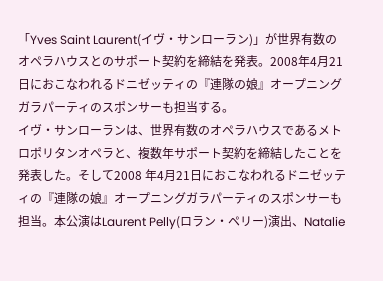「Yves Saint Laurent(イヴ・サンローラン)」が世界有数のオペラハウスとのサポート契約を締結を発表。2008年4月21日におこなわれるドニゼッティの『連隊の娘』オープニングガラパーティのスポンサーも担当する。
イヴ・サンローランは、世界有数のオペラハウスであるメトロポリタンオペラと、複数年サポート契約を締結したことを発表した。そして2008 年4月21日におこなわれるドニゼッティの『連隊の娘』オープニングガラパーティのスポンサーも担当。本公演はLaurent Pelly(ロラン・ペリー)演出、Natalie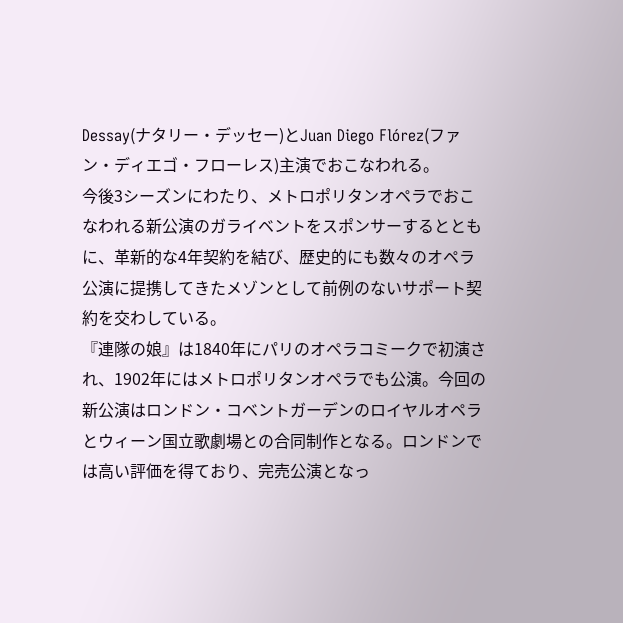Dessay(ナタリー・デッセー)とJuan Diego Flórez(ファン・ディエゴ・フローレス)主演でおこなわれる。
今後3シーズンにわたり、メトロポリタンオペラでおこなわれる新公演のガライベントをスポンサーするとともに、革新的な4年契約を結び、歴史的にも数々のオペラ公演に提携してきたメゾンとして前例のないサポート契約を交わしている。
『連隊の娘』は1840年にパリのオペラコミークで初演され、1902年にはメトロポリタンオペラでも公演。今回の新公演はロンドン・コベントガーデンのロイヤルオペラとウィーン国立歌劇場との合同制作となる。ロンドンでは高い評価を得ており、完売公演となっ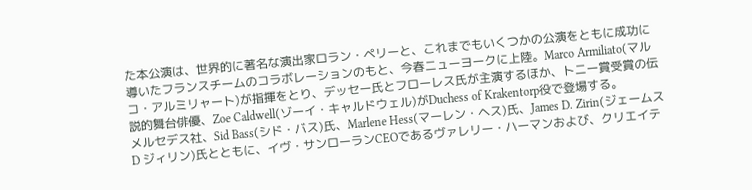た本公演は、世界的に著名な演出家ロラン・ペリーと、これまでもいくつかの公演をともに成功に導いたフランスチームのコラボレーションのもと、今春ニューヨークに上陸。Marco Armiliato(マルコ・アルミリャート)が指揮をとり、デッセー氏とフローレス氏が主演するほか、トニー賞受賞の伝説的舞台俳優、Zoe Caldwell(ゾーイ・キャルドウェル)がDuchess of Krakentorp役で登場する。
メルセデス社、Sid Bass(シド・バス)氏、Marlene Hess(マーレン・ヘス)氏、James D. Zirin(ジェームス D ジィリン)氏とともに、イヴ・サンローランCEOであるヴァレリー・ハーマンおよび、クリエイテ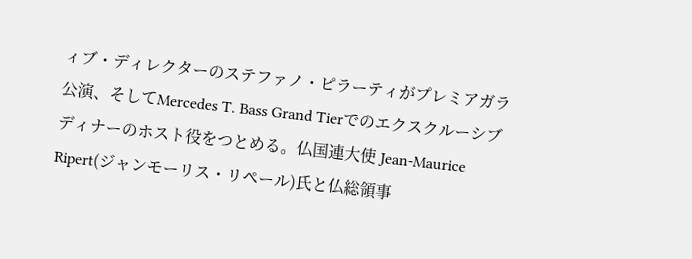ィブ・ディレクターのステファノ・ピラーティがプレミアガラ公演、そしてMercedes T. Bass Grand Tierでのエクスクルーシブディナーのホスト役をつとめる。仏国連大使 Jean-Maurice Ripert(ジャンモーリス・リペール)氏と仏総領事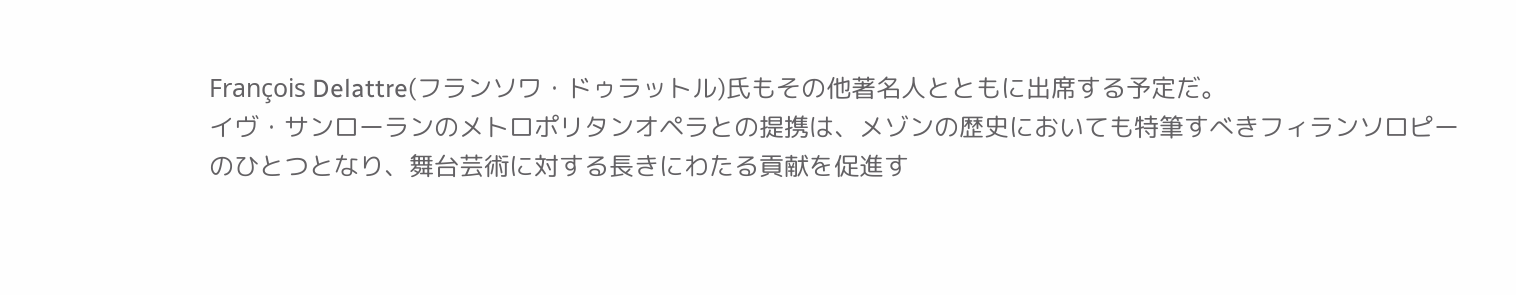François Delattre(フランソワ・ドゥラットル)氏もその他著名人とともに出席する予定だ。
イヴ・サンローランのメトロポリタンオペラとの提携は、メゾンの歴史においても特筆すべきフィランソロピーのひとつとなり、舞台芸術に対する長きにわたる貢献を促進す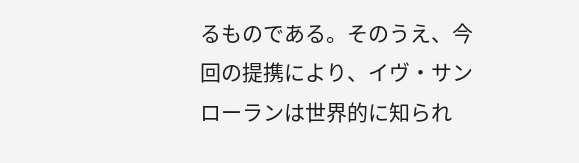るものである。そのうえ、今回の提携により、イヴ・サンローランは世界的に知られ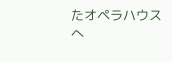たオペラハウスへ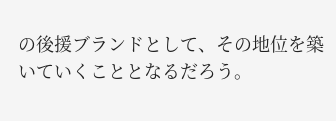の後援ブランドとして、その地位を築いていくこととなるだろう。